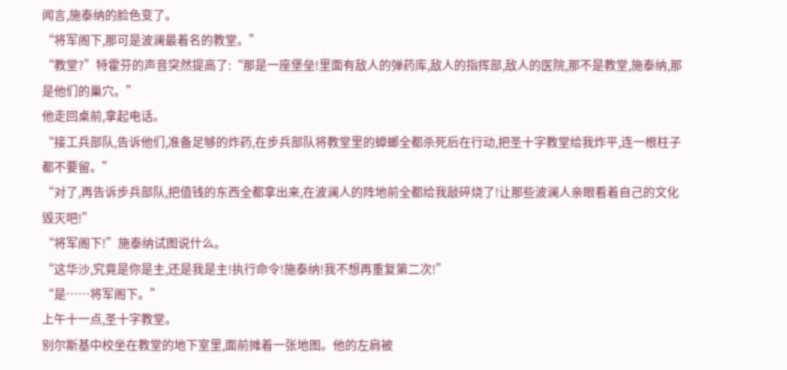闻言,施泰纳的脸色变了。
“将军阁下,那可是波澜最着名的教堂。”
“教堂?”特霍芬的声音突然提高了:“那是一座堡垒!里面有敌人的弹药库,敌人的指挥部,敌人的医院,那不是教堂,施泰纳,那是他们的巢穴。”
他走回桌前,拿起电话。
“接工兵部队,告诉他们,准备足够的炸药,在步兵部队将教堂里的蟑螂全都杀死后在行动,把圣十字教堂给我炸平,连一根柱子都不要留。”
“对了,再告诉步兵部队,把值钱的东西全都拿出来,在波澜人的阵地前全都给我敲碎烧了!让那些波澜人亲眼看着自己的文化毁灭吧!”
“将军阁下!”施泰纳试图说什么。
“这华沙,究竟是你是主,还是我是主!执行命令!施泰纳!我不想再重复第二次!”
“是……将军阁下。”
上午十一点,圣十字教堂。
别尔斯基中校坐在教堂的地下室里,面前摊着一张地图。他的左肩被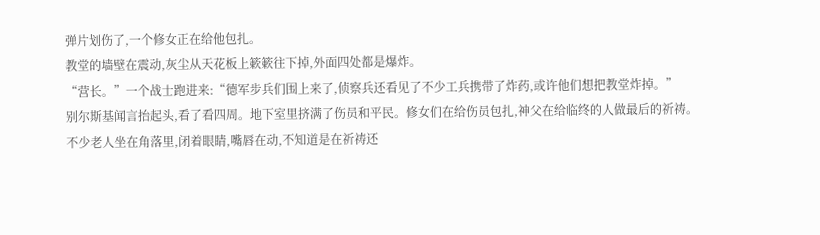弹片划伤了,一个修女正在给他包扎。
教堂的墙壁在震动,灰尘从天花板上簌簌往下掉,外面四处都是爆炸。
“营长。”一个战士跑进来:“德军步兵们围上来了,侦察兵还看见了不少工兵携带了炸药,或许他们想把教堂炸掉。”
别尔斯基闻言抬起头,看了看四周。地下室里挤满了伤员和平民。修女们在给伤员包扎,神父在给临终的人做最后的祈祷。
不少老人坐在角落里,闭着眼睛,嘴唇在动,不知道是在祈祷还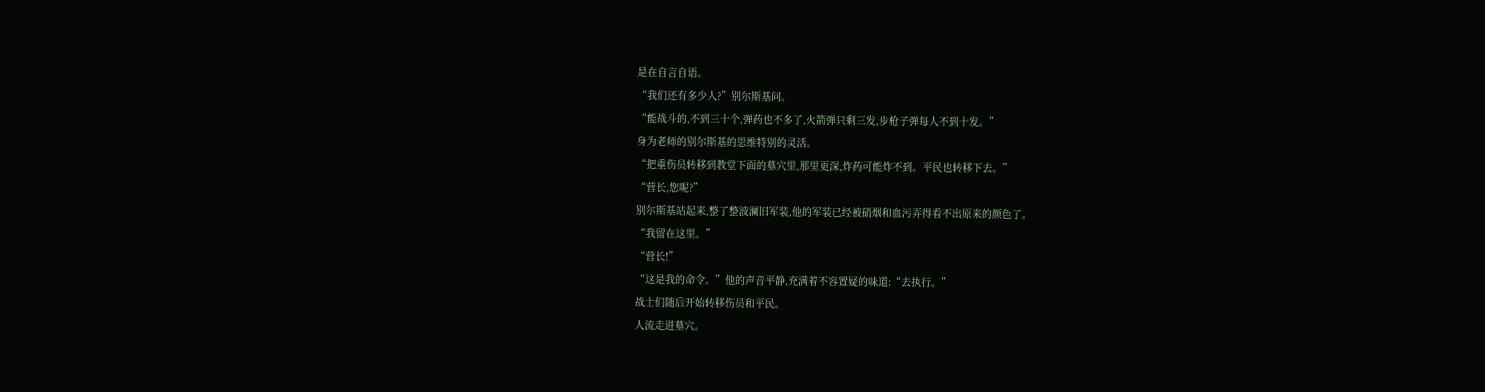是在自言自语。
“我们还有多少人?”别尔斯基问。
“能战斗的,不到三十个,弹药也不多了,火箭弹只剩三发,步枪子弹每人不到十发。”
身为老师的别尔斯基的思维特别的灵活。
“把重伤员转移到教堂下面的墓穴里,那里更深,炸药可能炸不到。平民也转移下去。”
“营长,您呢?”
别尔斯基站起来,整了整波澜旧军装,他的军装已经被硝烟和血污弄得看不出原来的颜色了。
“我留在这里。”
“营长!”
“这是我的命令。”他的声音平静,充满着不容置疑的味道:“去执行。”
战士们随后开始转移伤员和平民。
人流走进墓穴。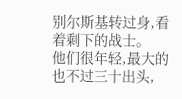别尔斯基转过身,看着剩下的战士。
他们很年轻,最大的也不过三十出头,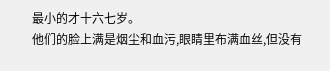最小的才十六七岁。
他们的脸上满是烟尘和血污,眼睛里布满血丝,但没有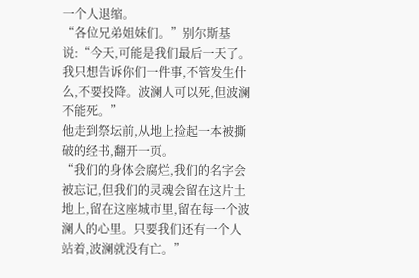一个人退缩。
“各位兄弟姐妹们。”别尔斯基说:“今天,可能是我们最后一天了。我只想告诉你们一件事,不管发生什么,不要投降。波澜人可以死,但波澜不能死。”
他走到祭坛前,从地上捡起一本被撕破的经书,翻开一页。
“我们的身体会腐烂,我们的名字会被忘记,但我们的灵魂会留在这片土地上,留在这座城市里,留在每一个波澜人的心里。只要我们还有一个人站着,波澜就没有亡。”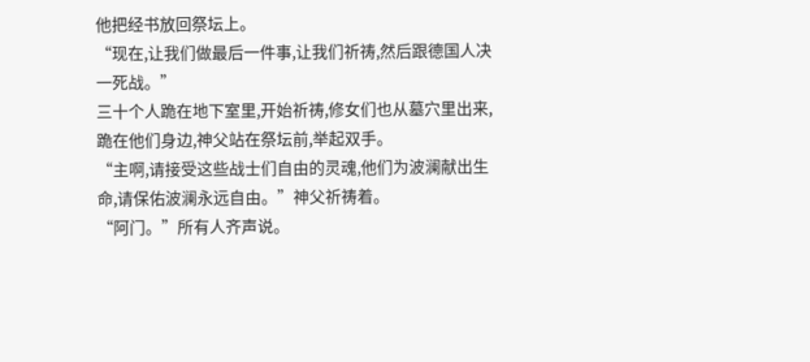他把经书放回祭坛上。
“现在,让我们做最后一件事,让我们祈祷,然后跟德国人决一死战。”
三十个人跪在地下室里,开始祈祷,修女们也从墓穴里出来,跪在他们身边,神父站在祭坛前,举起双手。
“主啊,请接受这些战士们自由的灵魂,他们为波澜献出生命,请保佑波澜永远自由。”神父祈祷着。
“阿门。”所有人齐声说。